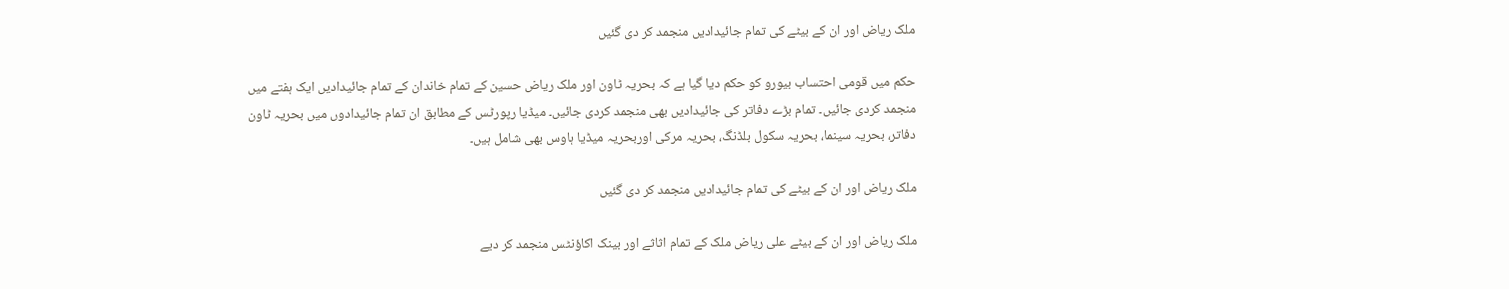ملک ریاض اور ان کے بیٹے کی تمام جائیدادیں منجمد کر دی گئیں

حکم میں قومی احتساب بیورو کو حکم دیا گیا ہے کہ بحریہ ٹاون اور ملک ریاض حسین کے تمام خاندان کے تمام جائیدادیں ایک ہفتے میں منجمد کردی جائیں۔ تمام بڑے دفاتر کی جائیدادیں بھی منجمد کردی جائیں۔ میڈیا رپورٹس کے مطابق ان تمام جائیدادوں میں بحریہ ٹاون دفاتر، بحریہ سینما، بحریہ سکول بلڈنگ، بحریہ مرکی اوربحریہ میڈیا ہاوس بھی شامل ہیں۔

ملک ریاض اور ان کے بیٹے کی تمام جائیدادیں منجمد کر دی گئیں

ملک ریاض اور ان کے بیٹے علی ریاض ملک کے تمام اثاثے اور بینک اکاؤنٹس منجمد کر دیے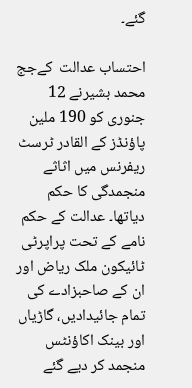گئے۔

احتساب عدالت  کےجج محمد بشیرنے 12 جنوری کو 190 ملین پاؤنڈز کے القادر ٹرسٹ ریفرنس میں اثاثے منجمدگی کا حکم دیاتھا۔ عدالت کے حکم نامے کے تحت پراپرٹی ٹائیکون ملک ریاض اور ان کے صاحبزادے کی تمام جائیدادیں، گاڑیاں اور بینک اکاؤنٹس منجمد کر دیے گئے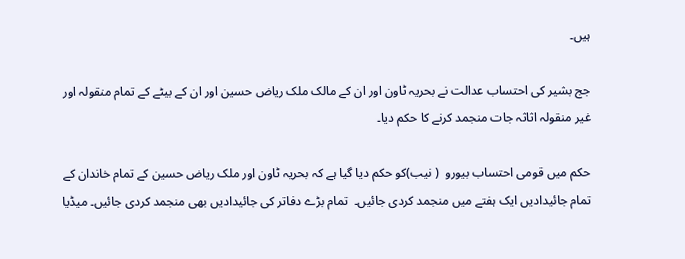ہیں۔

جج بشیر کی احتساب عدالت نے بحریہ ٹاون اور ان کے مالک ملک ریاض حسین اور ان کے بیٹے کے تمام منقولہ اور غیر منقولہ اثاثہ جات منجمد کرنے کا حکم دیا۔

حکم میں قومی احتساب بیورو  ( نیب)کو حکم دیا گیا ہے کہ بحریہ ٹاون اور ملک ریاض حسین کے تمام خاندان کے تمام جائیدادیں ایک ہفتے میں منجمد کردی جائیں۔  تمام بڑے دفاتر کی جائیدادیں بھی منجمد کردی جائیں۔ میڈیا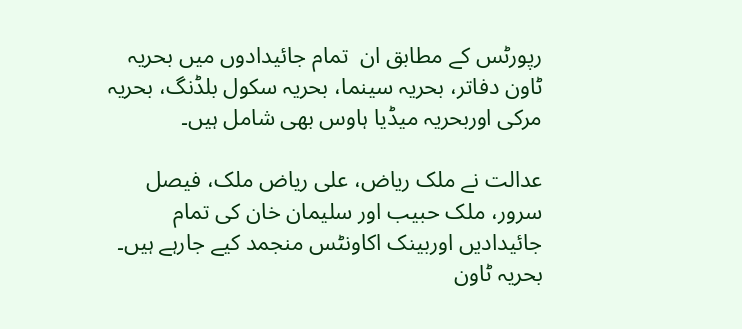رپورٹس کے مطابق ان  تمام جائیدادوں میں بحریہ ٹاون دفاتر، بحریہ سینما، بحریہ سکول بلڈنگ، بحریہ مرکی اوربحریہ میڈیا ہاوس بھی شامل ہیں۔

عدالت نے ملک ریاض، علی ریاض ملک، فیصل سرور، ملک حبیب اور سلیمان خان کی تمام جائیدادیں اوربینک اکاونٹس منجمد کیے جارہے ہیں۔ بحریہ ٹاون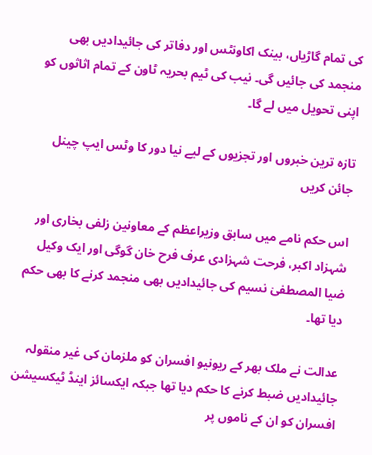کی تمام گاڑیاں، بینک اکاونٹس اور دفاتر کی جائیدادیں بھی منجمد کی جائیں گی۔ نیب کی ٹیم بحریہ ٹاون کے تمام اثاثوں کو اپنی تحویل میں لے گا۔

تازہ ترین خبروں اور تجزیوں کے لیے نیا دور کا وٹس ایپ چینل جائن کریں

اس حکم نامے میں سابق وزیراعظم کے معاونین زلفی بخاری اور شہزاد اکبر، فرحت شہزادی عرف فرح خان گوگی اور ایک وکیل ضیا المصطفیٰ نسیم کی جائیدادیں بھی منجمد کرنے کا بھی حکم دیا تھا۔

عدالت نے ملک بھر کے ریونیو افسران کو ملزمان کی غیر منقولہ جائیدادیں ضبط کرنے کا حکم دیا تھا جبکہ ایکسائز اینڈ ٹیکسیشن افسران کو ان کے ناموں پر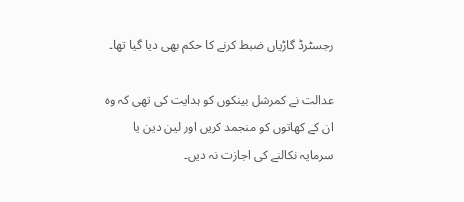رجسٹرڈ گاڑیاں ضبط کرنے کا حکم بھی دیا گیا تھا۔

عدالت نے کمرشل بینکوں کو ہدایت کی تھی کہ وہ ان کے کھاتوں کو منجمد کریں اور لین دین یا سرمایہ نکالنے کی اجازت نہ دیں۔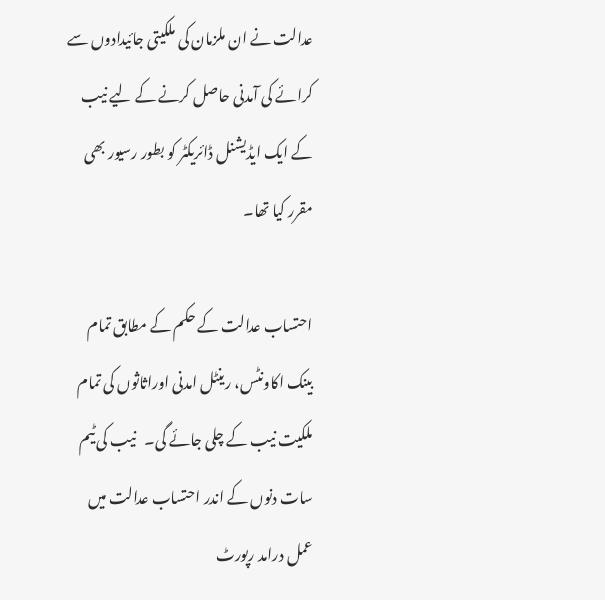عدالت نے ان ملزمان کی ملکیتی جائیدادوں سے کرائے کی آمدنی حاصل کرنے کے لیے نیب کے ایک ایڈیشنل ڈائریکٹر کو بطور رسیور بھی مقرر کیا تھا۔

احتساب عدالت کے حکم کے مطابق تمام بینک اکاونٹس، رینٹل امدنی اوراثاثوں کی تمام ملکیت نیب کے چلی جائے گی۔   نیب کی ٹیم سات دنوں کے اندر احتساب عدالت میں عمل درامد رپورٹ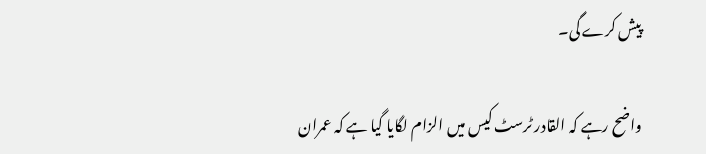پیش کرے گی۔

واضح رہے کہ القادر ٹرسٹ کیس میں الزام لگایا گیا ہے کہ عمران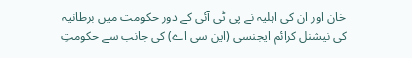خان اور ان کی اہلیہ نے پی ٹی آئی کے دور حکومت میں برطانیہ کی نیشنل کرائم ایجنسی (این سی اے) کی جانب سے حکومتِ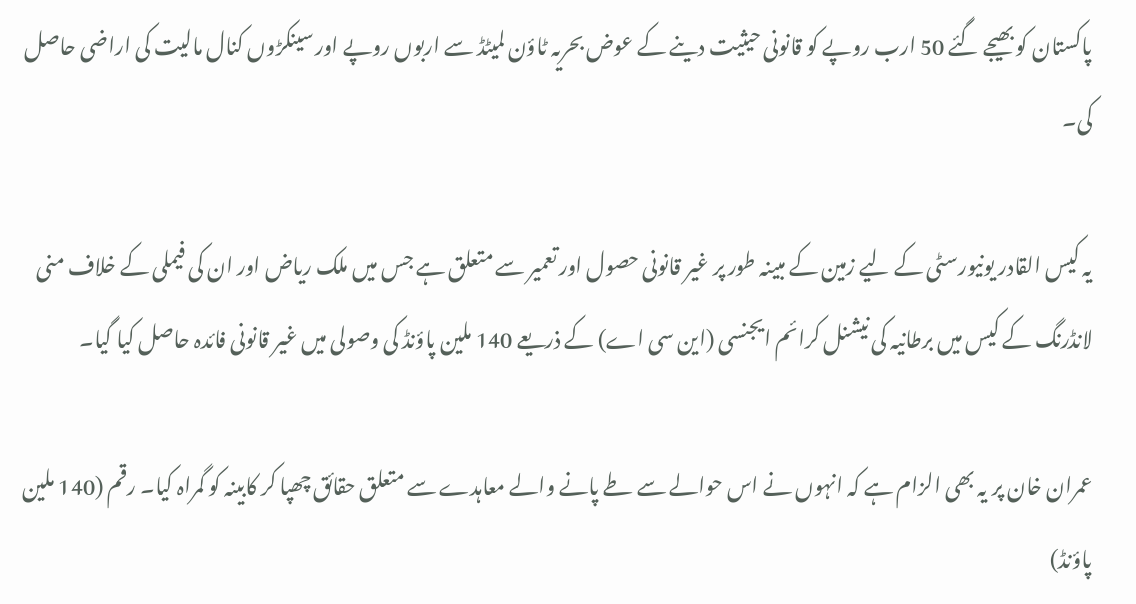پاکستان کو بھیجے گئے 50 ارب روپے کو قانونی حیثیت دینے کے عوض بحریہ ٹاؤن لمیٹڈ سے اربوں روپے اور سینکڑوں کنال مالیت کی اراضی حاصل کی۔

یہ کیس القادر یونیورسٹی کے لیے زمین کے مبینہ طور پر غیر قانونی حصول اور تعمیر سے متعلق ہے جس میں ملک ریاض اور ان کی فیملی کے خلاف منی لانڈرنگ کے کیس میں برطانیہ کی نیشنل کرائم ایجنسی (این سی اے) کے ذریعے 140 ملین پاؤنڈ کی وصولی میں غیر قانونی فائدہ حاصل کیا گیا۔

عمران خان پر یہ بھی الزام ہے کہ انہوں نے اس حوالے سے طے پانے والے معاہدے سے متعلق حقائق چھپا کر کابینہ کو گمراہ کیا۔ رقم (140 ملین پاؤنڈ)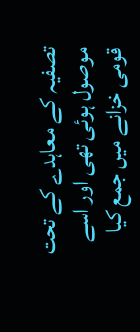تصفیہ کے معاہدے کے تحت موصول ہوئی تھی اور اسے قومی خزانے میں جمع کیا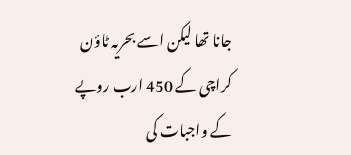جانا تھا لیکن اسے بحریہ ٹاؤن کراچی کے 450 ارب روپے کے واجبات کی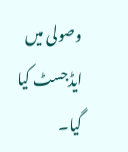وصولی میں ایڈجسٹ کیا گیا۔